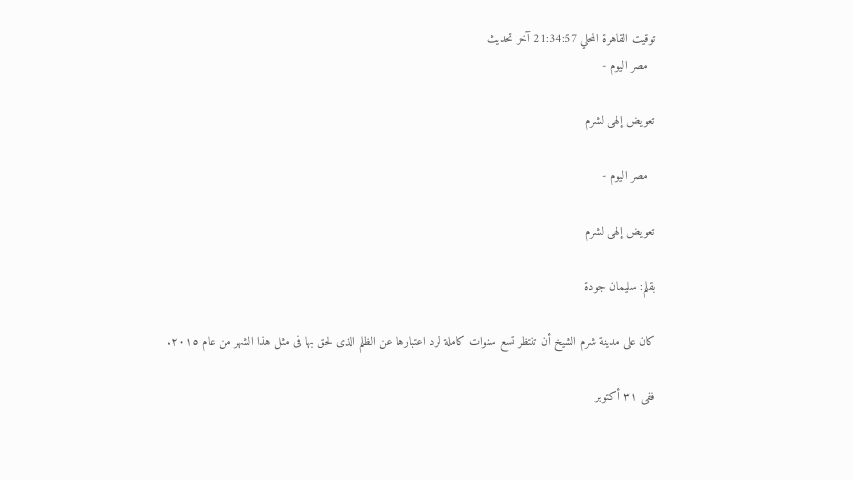توقيت القاهرة المحلي 21:34:57 آخر تحديث
  مصر اليوم -

تعويض إلهى لشرم

  مصر اليوم -

تعويض إلهى لشرم

بقلم: سليمان جودة

كان على مدينة شرم الشيخ أن تنتظر تسع سنوات كاملة لرد اعتبارها عن الظلم الذى لحق بها فى مثل هذا الشهر من عام ٢٠١٥.

ففى ٣١ أكتوبر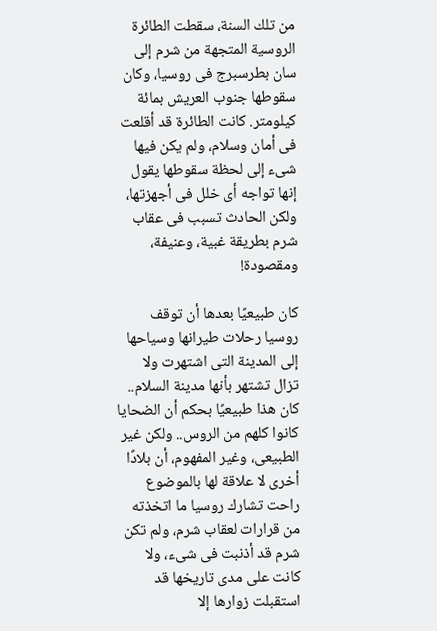من تلك السنة، سقطت الطائرة الروسية المتجهة من شرم إلى سان بطرسبرج فى روسيا، وكان سقوطها جنوب العريش بمائة كيلومتر. كانت الطائرة قد أقلعت فى أمان وسلام، ولم يكن فيها شىء إلى لحظة سقوطها يقول إنها تواجه أى خلل فى أجهزتها، ولكن الحادث تسبب فى عقاب شرم بطريقة غبية، وعنيفة، ومقصودة!

كان طبيعيًا بعدها أن توقف روسيا رحلات طيرانها وسياحها إلى المدينة التى اشتهرت ولا تزال تشتهر بأنها مدينة السلام.. كان هذا طبيعيًا بحكم أن الضحايا كانوا كلهم من الروس.. ولكن غير الطبيعى، وغير المفهوم، أن بلادًا أخرى لا علاقة لها بالموضوع راحت تشارك روسيا ما اتخذته من قرارات لعقاب شرم، ولم تكن شرم قد أذنبت فى شىء، ولا كانت على مدى تاريخها قد استقبلت زوارها إلا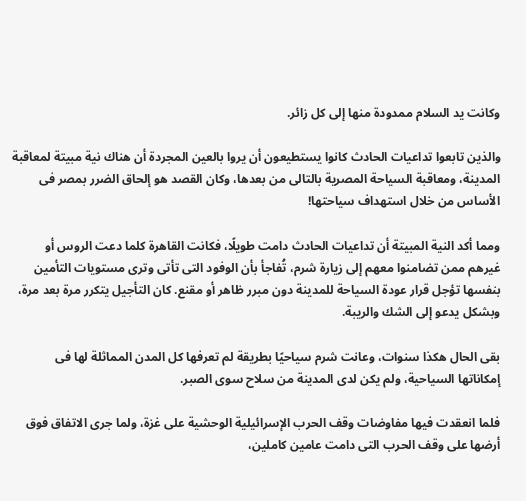وكانت يد السلام ممدودة منها إلى كل زائر.

والذين تابعوا تداعيات الحادث كانوا يستطيعون أن يروا بالعين المجردة أن هناك نية مبيتة لمعاقبة المدينة، ومعاقبة السياحة المصرية بالتالى من بعدها، وكان القصد هو إلحاق الضرر بمصر فى الأساس من خلال استهداف سياحتها!

ومما أكد النية المبيتة أن تداعيات الحادث دامت طويلًا، فكانت القاهرة كلما دعت الروس أو غيرهم ممن تضامنوا معهم إلى زيارة شرم، تُفاجأ بأن الوفود التى تأتى وترى مستويات التأمين بنفسها تؤجل قرار عودة السياحة للمدينة دون مبرر ظاهر أو مقنع. كان التأجيل يتكرر مرة بعد مرة، وبشكل يدعو إلى الشك والريبة.

بقى الحال هكذا سنوات، وعانت شرم سياحيًا بطريقة لم تعرفها كل المدن المماثلة لها فى إمكاناتها السياحية، ولم يكن لدى المدينة من سلاح سوى الصبر.

فلما انعقدت فيها مفاوضات وقف الحرب الإسرائيلية الوحشية على غزة، ولما جرى الاتفاق فوق أرضها على وقف الحرب التى دامت عامين كاملين،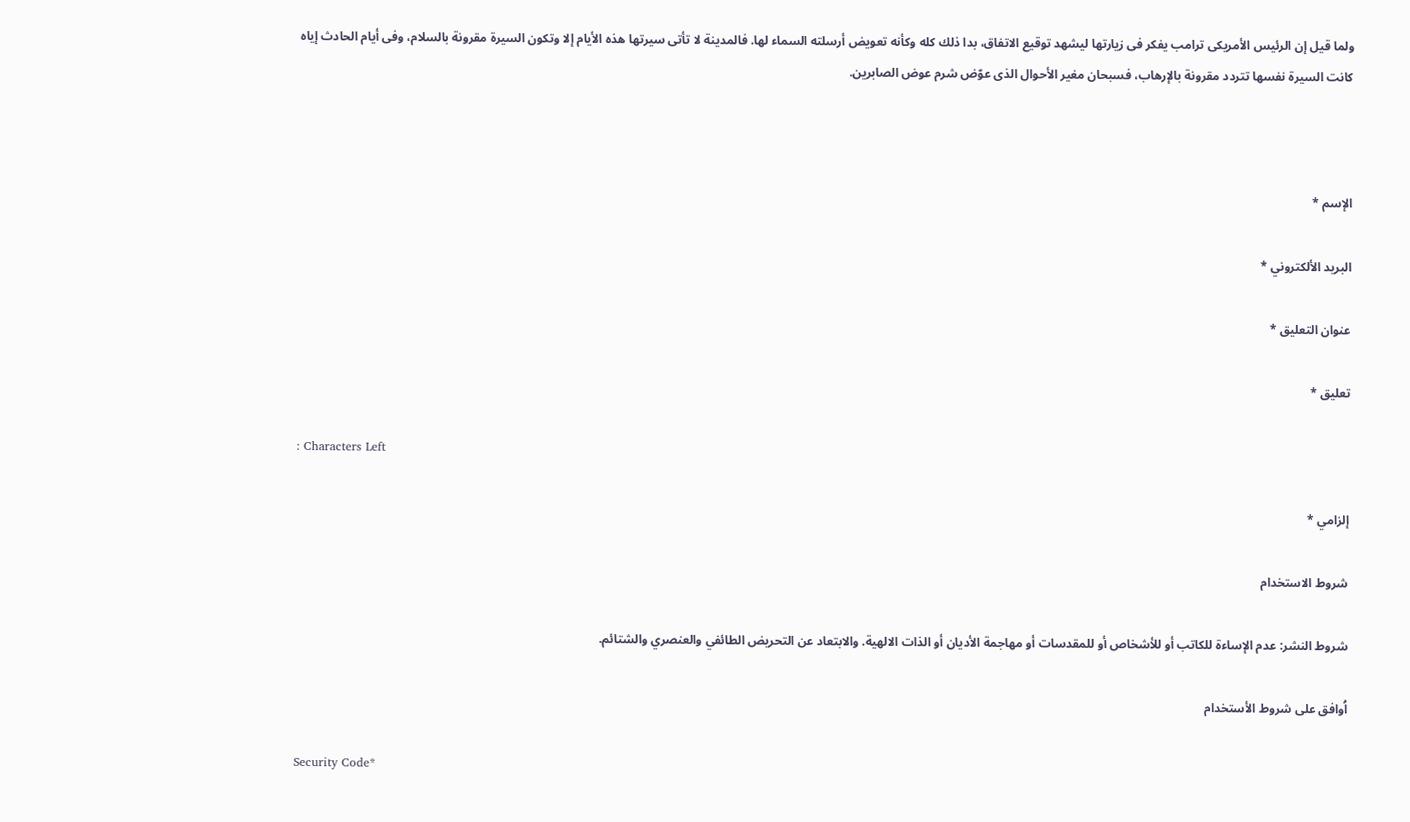ولما قيل إن الرئيس الأمريكى ترامب يفكر فى زيارتها ليشهد توقيع الاتفاق، بدا ذلك كله وكأنه تعويض أرسلته السماء لها. فالمدينة لا تأتى سيرتها هذه الأيام إلا وتكون السيرة مقرونة بالسلام، وفى أيام الحادث إياه كانت السيرة نفسها تتردد مقرونة بالإرهاب، فسبحان مغير الأحوال الذى عوّض شرم عوض الصابرين.



الإسم *

البريد الألكتروني *

عنوان التعليق *

تعليق *

: Characters Left

إلزامي *

شروط الاستخدام

شروط النشر: عدم الإساءة للكاتب أو للأشخاص أو للمقدسات أو مهاجمة الأديان أو الذات الالهية. والابتعاد عن التحريض الطائفي والعنصري والشتائم.

اُوافق على شروط الأستخدام

Security Code*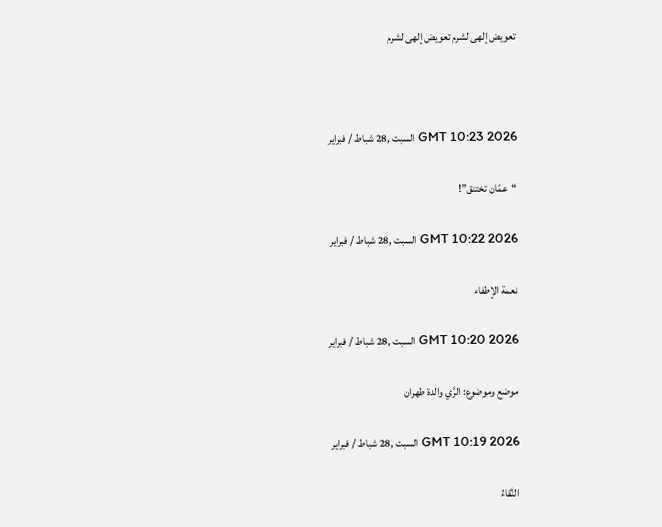تعويض إلهى لشرم تعويض إلهى لشرم



GMT 10:23 2026 السبت ,28 شباط / فبراير

“عمّان تختنق”!

GMT 10:22 2026 السبت ,28 شباط / فبراير

نعمة الإطفاء

GMT 10:20 2026 السبت ,28 شباط / فبراير

موضع وموضوع: الرَّي والدة طهران

GMT 10:19 2026 السبت ,28 شباط / فبراير

النَّقاءُ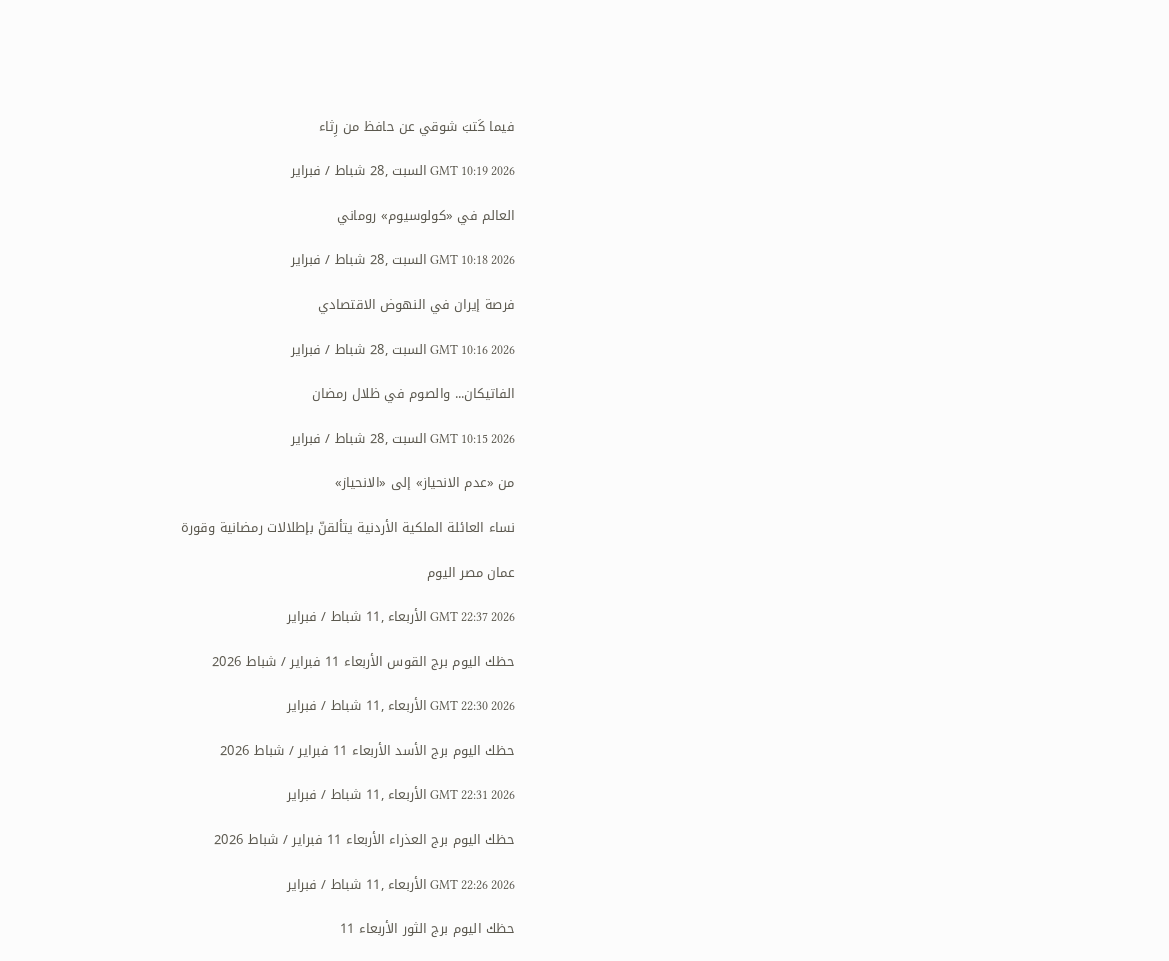فيما كَتبَ شوقي عن حافظ من رِثاء

GMT 10:19 2026 السبت ,28 شباط / فبراير

العالم في «كولوسيوم» روماني

GMT 10:18 2026 السبت ,28 شباط / فبراير

فرصة إيران في النهوض الاقتصادي

GMT 10:16 2026 السبت ,28 شباط / فبراير

الفاتيكان... والصوم في ظلال رمضان

GMT 10:15 2026 السبت ,28 شباط / فبراير

من «عدم الانحياز» إلى «الانحياز»

نساء العائلة الملكية الأردنية يتألقنّ بإطلالات رمضانية وقورة

عمان مصر اليوم

GMT 22:37 2026 الأربعاء ,11 شباط / فبراير

حظك اليوم برج القوس الأربعاء 11 فبراير / شباط 2026

GMT 22:30 2026 الأربعاء ,11 شباط / فبراير

حظك اليوم برج الأسد الأربعاء 11 فبراير / شباط 2026

GMT 22:31 2026 الأربعاء ,11 شباط / فبراير

حظك اليوم برج العذراء الأربعاء 11 فبراير / شباط 2026

GMT 22:26 2026 الأربعاء ,11 شباط / فبراير

حظك اليوم برج الثور الأربعاء 11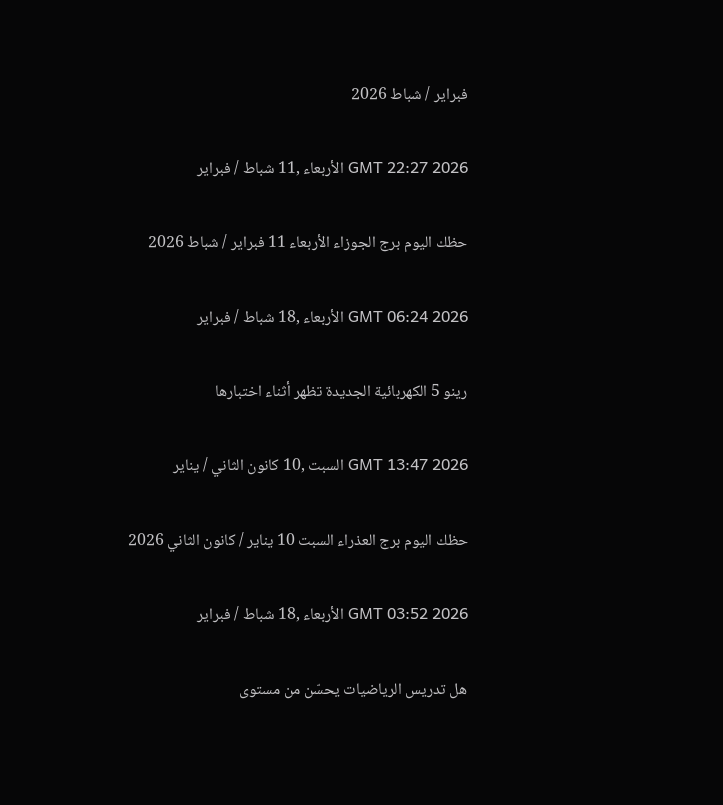فبراير / شباط 2026

GMT 22:27 2026 الأربعاء ,11 شباط / فبراير

حظك اليوم برج الجوزاء الأربعاء 11 فبراير / شباط 2026

GMT 06:24 2026 الأربعاء ,18 شباط / فبراير

رينو 5 الكهربائية الجديدة تظهر أثناء اختبارها

GMT 13:47 2026 السبت ,10 كانون الثاني / يناير

حظك اليوم برج العذراء السبت 10 يناير / كانون الثاني 2026

GMT 03:52 2026 الأربعاء ,18 شباط / فبراير

هل تدريس الرياضيات يحسّن من مستوى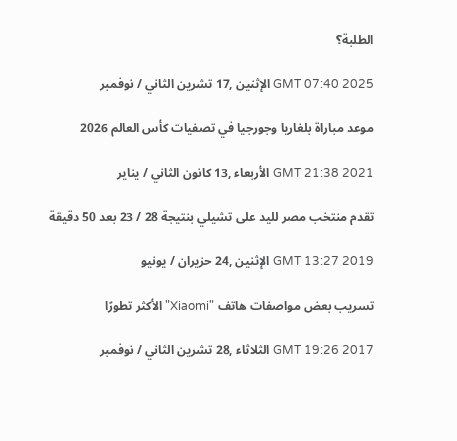الطلبة؟

GMT 07:40 2025 الإثنين ,17 تشرين الثاني / نوفمبر

موعد مباراة بلغاريا وجورجيا في تصفيات كأس العالم 2026

GMT 21:38 2021 الأربعاء ,13 كانون الثاني / يناير

تقدم منتخب مصر لليد على تشيلي بنتيجة 28 / 23 بعد 50 دقيقة

GMT 13:27 2019 الإثنين ,24 حزيران / يونيو

تسريب بعض مواصفات هاتف "Xiaomi" الأكثر تطورًا

GMT 19:26 2017 الثلاثاء ,28 تشرين الثاني / نوفمبر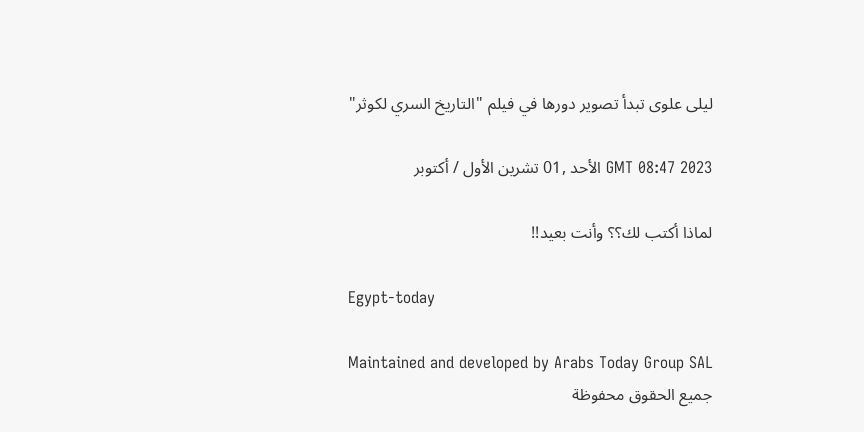ليلى علوى تبدأ تصوير دورها في فيلم "التاريخ السري لكوثر"

GMT 08:47 2023 الأحد ,01 تشرين الأول / أكتوبر

لماذا أكتب لك؟؟ وأنت بعيد!!

Egypt-today

Maintained and developed by Arabs Today Group SAL
جميع الحقوق محفوظة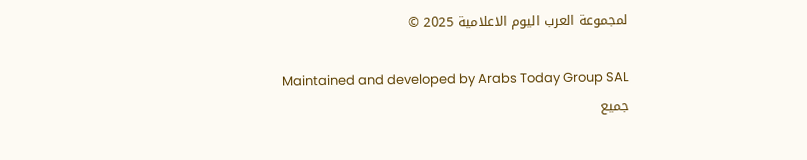لمجموعة العرب اليوم الاعلامية 2025 ©

Maintained and developed by Arabs Today Group SAL
جميع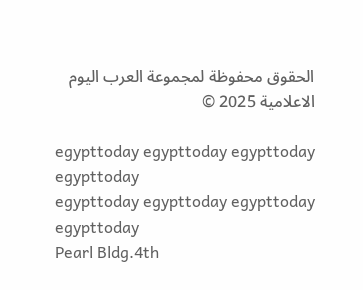الحقوق محفوظة لمجموعة العرب اليوم الاعلامية 2025 ©

egypttoday egypttoday egypttoday egypttoday
egypttoday egypttoday egypttoday
egypttoday
Pearl Bldg.4th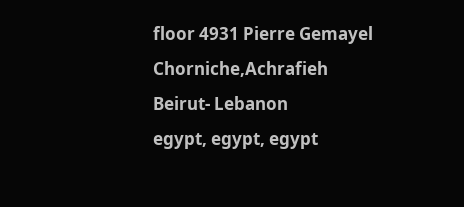floor 4931 Pierre Gemayel Chorniche,Achrafieh Beirut- Lebanon
egypt, egypt, egypt